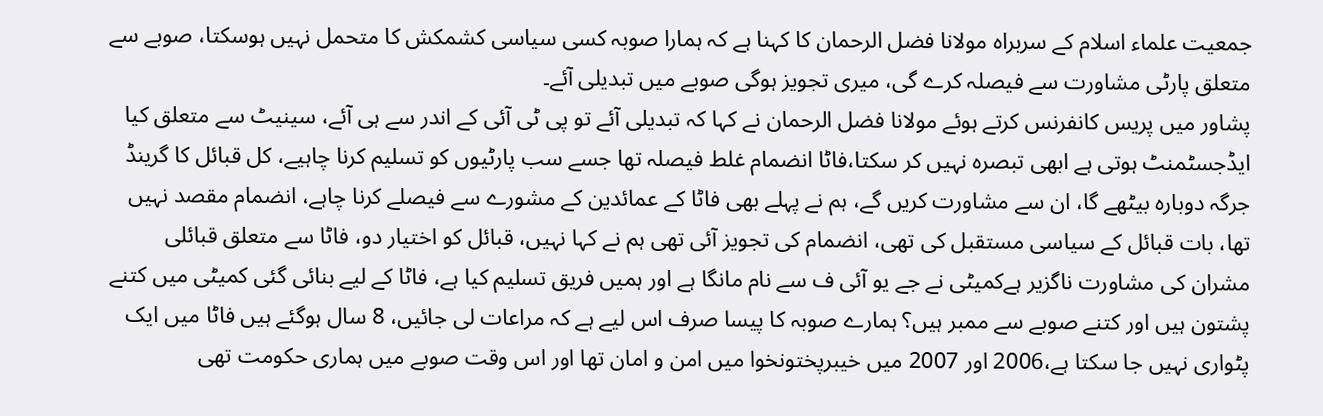جمعیت علماء اسلام کے سربراہ مولانا فضل الرحمان کا کہنا ہے کہ ہمارا صوبہ کسی سیاسی کشمکش کا متحمل نہیں ہوسکتا، صوبے سے متعلق پارٹی مشاورت سے فیصلہ کرے گی، میری تجویز ہوگی صوبے میں تبدیلی آئے۔
پشاور میں پریس کانفرنس کرتے ہوئے مولانا فضل الرحمان نے کہا کہ تبدیلی آئے تو پی ٹی آئی کے اندر سے ہی آئے، سینیٹ سے متعلق کیا ایڈجسٹمنٹ ہوتی ہے ابھی تبصرہ نہیں کر سکتا،فاٹا انضمام غلط فیصلہ تھا جسے سب پارٹیوں کو تسلیم کرنا چاہیے، کل قبائل کا گرینڈ جرگہ دوبارہ بیٹھے گا، ان سے مشاورت کریں گے، ہم نے پہلے بھی فاٹا کے عمائدین کے مشورے سے فیصلے کرنا چاہے، انضمام مقصد نہیں تھا، بات قبائل کے سیاسی مستقبل کی تھی، انضمام کی تجویز آئی تھی ہم نے کہا نہیں، قبائل کو اختیار دو، فاٹا سے متعلق قبائلی مشران کی مشاورت ناگزیر ہےکمیٹی نے جے یو آئی ف سے نام مانگا ہے اور ہمیں فریق تسلیم کیا ہے، فاٹا کے لیے بنائی گئی کمیٹی میں کتنے پشتون ہیں اور کتنے صوبے سے ممبر ہیں؟ ہمارے صوبہ کا پیسا صرف اس لیے ہے کہ مراعات لی جائیں، 8 سال ہوگئے ہیں فاٹا میں ایک پٹواری نہیں جا سکتا ہے،2006 اور 2007 میں خیبرپختونخوا میں امن و امان تھا اور اس وقت صوبے میں ہماری حکومت تھی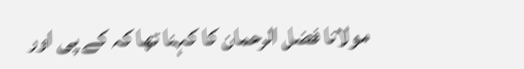مولانا فضل الرحمان کا کہنا تھا کہ کے پی اور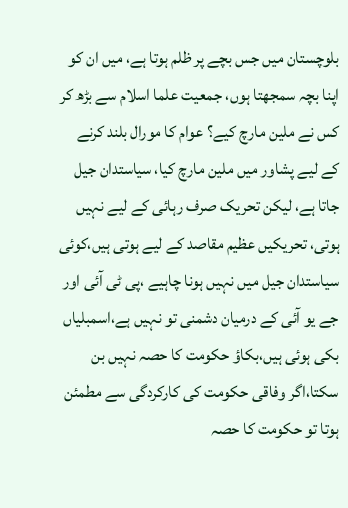بلوچستان میں جس بچے پر ظلم ہوتا ہے، میں ان کو اپنا بچہ سمجھتا ہوں، جمعیت علما اسلام سے بڑھ کر کس نے ملین مارچ کیے؟ عوام کا مورال بلند کرنے کے لیے پشاور میں ملین مارچ کیا، سیاستدان جیل جاتا ہے، لیکن تحریک صرف رہائی کے لیے نہیں ہوتی، تحریکیں عظیم مقاصد کے لیے ہوتی ہیں،کوئی سیاستدان جیل میں نہیں ہونا چاہیے ،پی ٹی آئی اور جے یو آئی کے درمیان دشمنی تو نہیں ہے،اسمبلیاں بکی ہوئی ہیں،بکاؤ حکومت کا حصہ نہیں بن سکتا،اگر وفاقی حکومت کی کارکردگی سے مطمئن ہوتا تو حکومت کا حصہ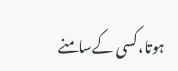ہوتا،کسی کےسامنے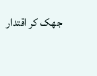جھک کر اقتدار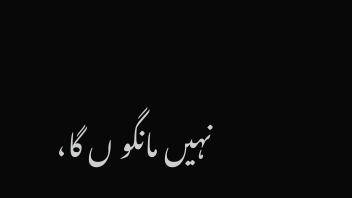نہیں مانگو ں گا،